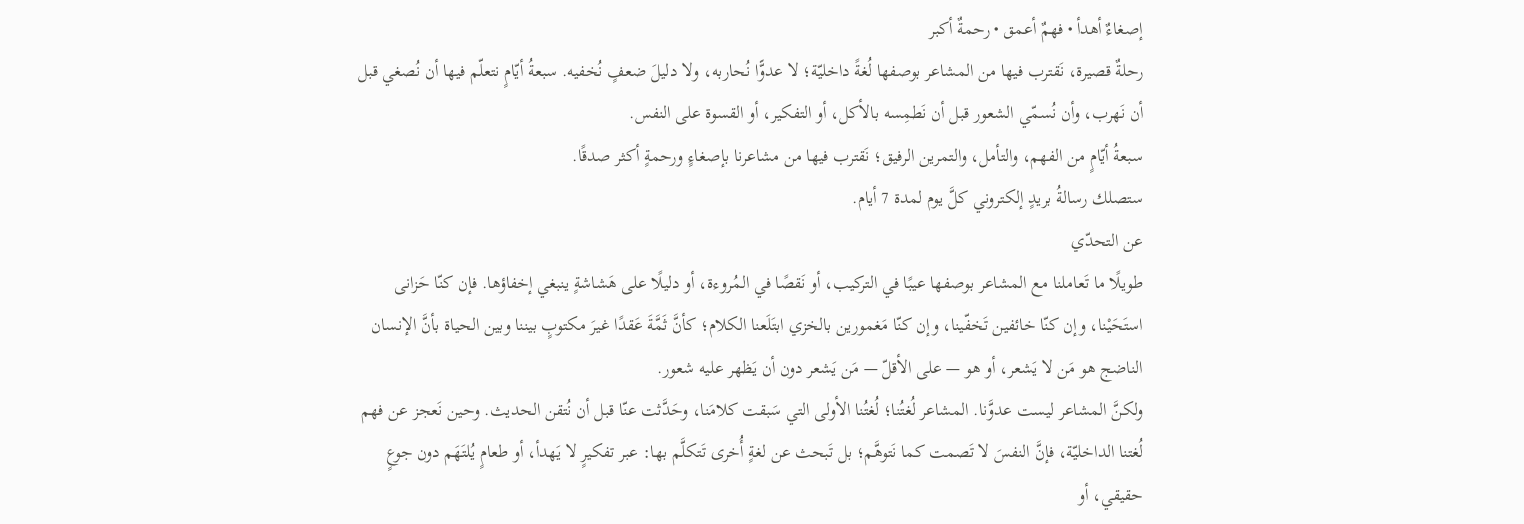إصغاءٌ أهدأ • فهمٌ أعمق • رحمةٌ أكبر
رحلةٌ قصيرة، نَقترب فيها من المشاعر بوصفها لُغةً داخليّة؛ لا عدوًّا نُحاربه، ولا دليلَ ضعفٍ نُخفيه. سبعةُ أيّامٍ نتعلّم فيها أن نُصغي قبل أن نَهرب، وأن نُسمّي الشعور قبل أن نَطمِسه بالأكل، أو التفكير، أو القسوة على النفس.
سبعةُ أيّامٍ من الفهم، والتأمل، والتمرين الرفيق؛ نَقترب فيها من مشاعرنا بإصغاءٍ ورحمةٍ أكثر صدقًا.
ستصلك رسالةُ بريدٍ إلكتروني كلَّ يوم لمدة 7 أيام.
عن التحدّي
طويلًا ما تَعاملنا مع المشاعر بوصفها عيبًا في التركيب، أو نَقصًا في المُروءة، أو دليلًا على هَشاشةٍ ينبغي إخفاؤها. فإن كنّا حَزانى استَحَيْنا، وإن كنّا خائفين تَخفّينا، وإن كنّا مَغمورين بالخزي ابتَلَعنا الكلام؛ كأنَّ ثَمَّةَ عَقدًا غيرَ مكتوبٍ بيننا وبين الحياة بأنَّ الإنسان الناضج هو مَن لا يَشعر، أو هو — على الأقلّ — مَن يَشعر دون أن يَظهر عليه شعور.
ولكنَّ المشاعر ليست عدوَّنا. المشاعر لُغتُنا؛ لُغتُنا الأولى التي سَبقت كلامَنا، وحَدَّثت عنّا قبل أن نُتقن الحديث. وحين نَعجز عن فهم لُغتنا الداخليّة، فإنَّ النفسَ لا تَصمت كما نَتوهَّم؛ بل تَبحث عن لغةٍ أُخرى تَتكلَّم بها: عبر تفكيرٍ لا يَهدأ، أو طعامٍ يُلتَهَم دون جوعٍ حقيقي، أو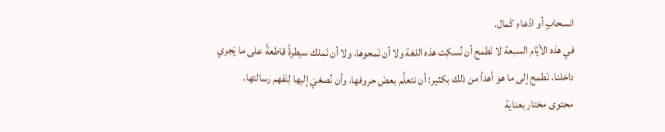انسحابٍ أو ادّعاءِ كَمال.
في هذه الأيّام السبعة لا نَطمح أن نُسكِت هذه اللغة ولا أن نَمحوها، ولا أن نَملك سيطرةً قاطعةً على ما يَجري داخلنا. نَطمح إلى ما هو أهدأ من ذلك بكثير: أن نتعلَّم بعضَ حروفها، وأن نُصغيَ إليها لِنَفهم رسالتها.
محتوى مختار بعناية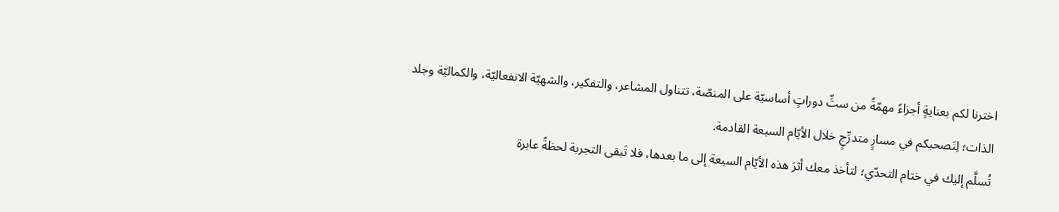اخترنا لكم بعنايةٍ أجزاءً مهمّةً من ستِّ دوراتٍ أساسيّة على المنصّة، تتناول المشاعر، والتفكير، والشهيّة الانفعاليّة، والكماليّة وجلد الذات؛ لِنَصحبكم في مسارٍ متدرِّجٍ خلال الأيّام السبعة القادمة.
تُسلَّم إليك في ختام التحدّي؛ لتأخذ معك أثرَ هذه الأيّام السبعة إلى ما بعدها، فلا تَبقى التجربة لحظةً عابرة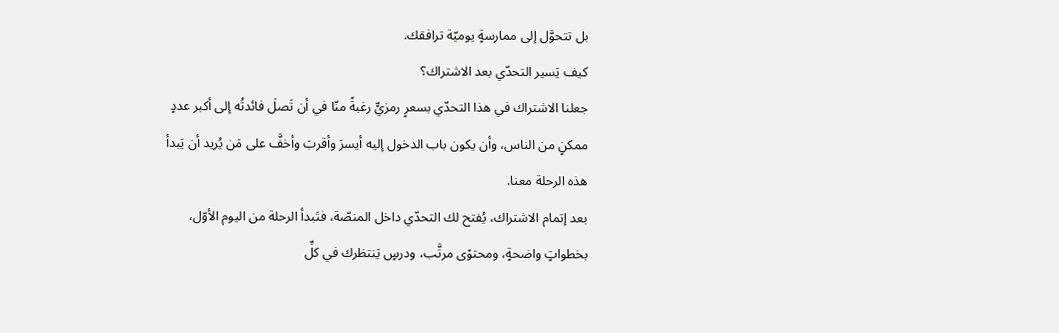بل تتحوَّل إلى ممارسةٍ يوميّة ترافقك.
كيف يَسير التحدّي بعد الاشتراك؟
جعلنا الاشتراك في هذا التحدّي بسعرٍ رمزيٍّ رغبةً منّا في أن تَصلَ فائدتُه إلى أكبر عددٍ ممكنٍ من الناس، وأن يكون باب الدخول إليه أيسرَ وأقربَ وأخفَّ على مَن يُريد أن يَبدأ هذه الرحلة معنا.
بعد إتمام الاشتراك، يُفتح لك التحدّي داخل المنصّة، فتَبدأ الرحلة من اليوم الأوّل، بخطواتٍ واضحةٍ، ومحتوًى مرتَّب، ودرسٍ يَنتظرك في كلِّ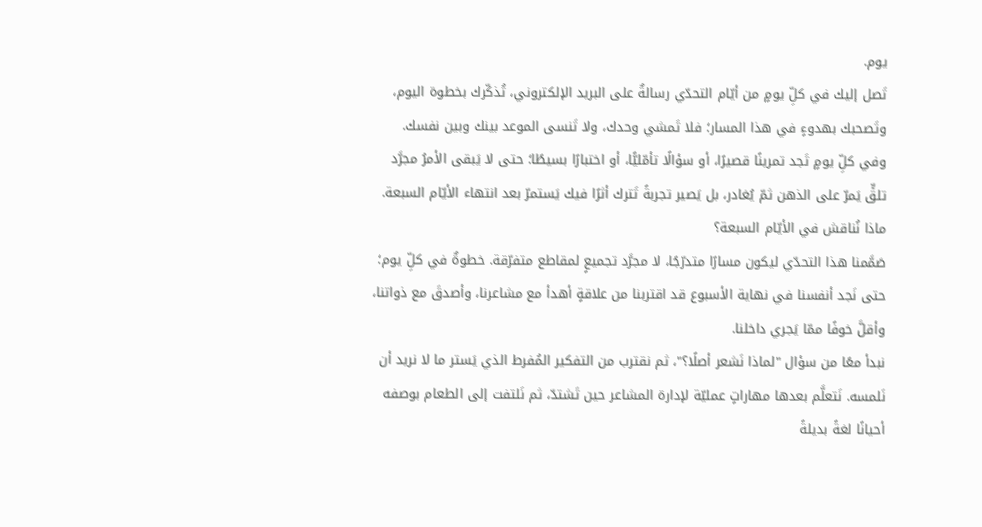يوم.
تَصل إليك في كلِّ يومٍ من أيّام التحدّي رسالةٌ على البريد الإلكتروني، تُذكّرك بخطوة اليوم، وتَصحبك بهدوءٍ في هذا المسار؛ فلا تَمشي وحدك، ولا تَنسى الموعد بينك وبين نفسك.
وفي كلِّ يومٍ تَجد تمرينًا قصيرًا، أو سؤالًا تأمّليًّا، أو اختبارًا بسيطًا؛ حتى لا يَبقى الأمرُ مجرَّد تلقٍّ يَمرّ على الذهن ثمّ يُغادر، بل يَصير تجربةً تَترك أثرًا فيك يَستمرّ بعد انتهاء الأيّام السبعة.
ماذا نُناقش في الأيّام السبعة؟
صَمَّمنا هذا التحدّي ليكون مسارًا متدرّجًا، لا مجرَّد تجميعٍ لمقاطع متفرّقة. خطوةٌ في كلِّ يوم؛ حتى نَجد أنفسنا في نهاية الأسبوع قد اقتربنا من علاقةٍ أهدأ مع مشاعرنا، وأصدقَ مع ذواتنا، وأقلَّ خوفًا ممّا يَجري داخلنا.
نبدأ معًا من سؤال "لماذا نَشعر أصلًا؟"، ثم نقترب من التفكير المُفرط الذي يَستر ما لا نريد أن نَلمسه. نَتعلَّم بعدها مهاراتٍ عمليّة لإدارة المشاعر حين تَشتدّ، ثم نَلتفت إلى الطعام بوصفه أحيانًا لغةً بديلةً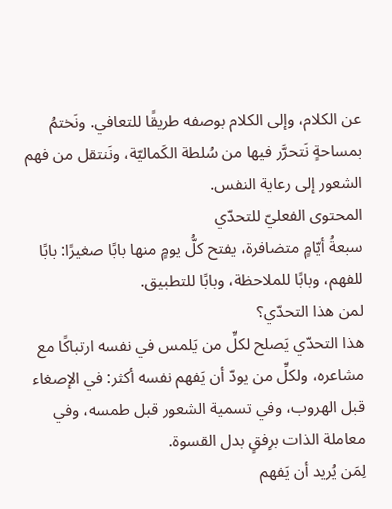عن الكلام، وإلى الكلام بوصفه طريقًا للتعافي. ونَختمُ بمساحةٍ نَتحرَّر فيها من سُلطة الكَماليّة، ونَنتقل من فهم الشعور إلى رعاية النفس.
المحتوى الفعليّ للتحدّي
سبعةُ أيّامٍ متضافرة، يفتح كلُّ يومٍ منها بابًا صغيرًا: بابًا للفهم، وبابًا للملاحظة، وبابًا للتطبيق.
لمن هذا التحدّي؟
هذا التحدّي يَصلح لكلِّ من يَلمس في نفسه ارتباكًا مع مشاعره، ولكلِّ من يودّ أن يَفهم نفسه أكثر: في الإصغاء قبل الهروب، وفي تسمية الشعور قبل طمسه، وفي معاملة الذات برِفقٍ بدل القسوة.
لِمَن يُريد أن يَفهم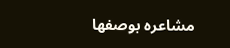مشاعره بوصفها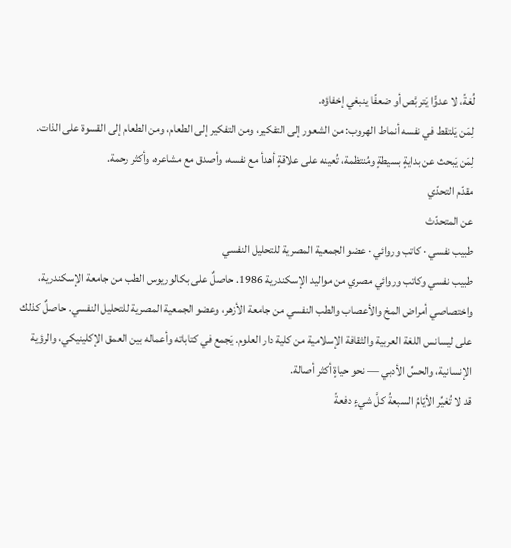لُغةً، لا عدوًّا يَتربَّص أو ضعفًا ينبغي إخفاؤه.
لِمَن يَلتقط في نفسه أنماط الهروب: من الشعور إلى التفكير، ومن التفكير إلى الطعام، ومن الطعام إلى القسوة على الذات.
لِمَن يَبحث عن بدايةٍ بسيطةٍ ومُنتظمة، تُعينه على علاقةٍ أهدأ مع نفسه، وأصدق مع مشاعره، وأكثر رحمة.
مقدّم التحدّي
عن المتحدّث
طبيب نفسي · كاتب وروائي · عضو الجمعية المصرية للتحليل النفسي
طبيب نفسي وكاتب وروائي مصري من مواليد الإسكندرية 1986. حاصلٌ على بكالوريوس الطب من جامعة الإسكندرية، واختصاصي أمراض المخ والأعصاب والطب النفسي من جامعة الأزهر، وعضو الجمعية المصرية للتحليل النفسي. حاصلٌ كذلك على ليسانس اللغة العربية والثقافة الإسلامية من كلية دار العلوم. يَجمع في كتاباته وأعماله بين العمق الإكلينيكي، والرؤية الإنسانية، والحسِّ الأدبي — نحو حياةٍ أكثر أصالة.
قد لا تُغيِّر الأيّامُ السبعةُ كلَّ شيءٍ دفعةً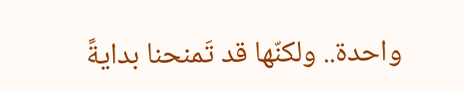واحدة.. ولكنّها قد تَمنحنا بدايةً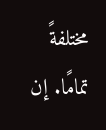مختلفةً تمامًا. إن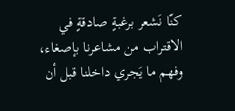كنّا نَشعر برغبةٍ صادقةٍ في الاقتراب من مشاعرنا بإصغاء، وفهم ما يَجري داخلنا قبل أن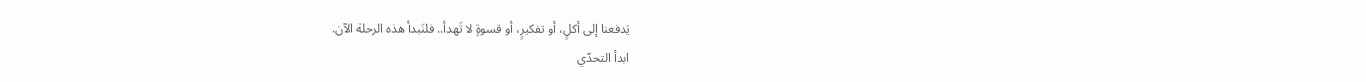يَدفعنا إلى أكلٍ، أو تفكيرٍ، أو قسوةٍ لا تَهدأ.. فلنَبدأ هذه الرحلة الآن.
ابدأ التحدّي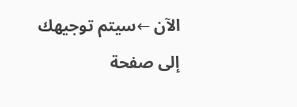الآن ←سيتم توجيهك إلى صفحة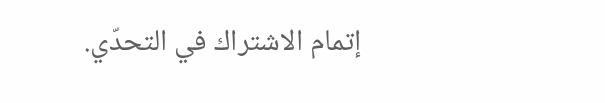إتمام الاشتراك في التحدّي.